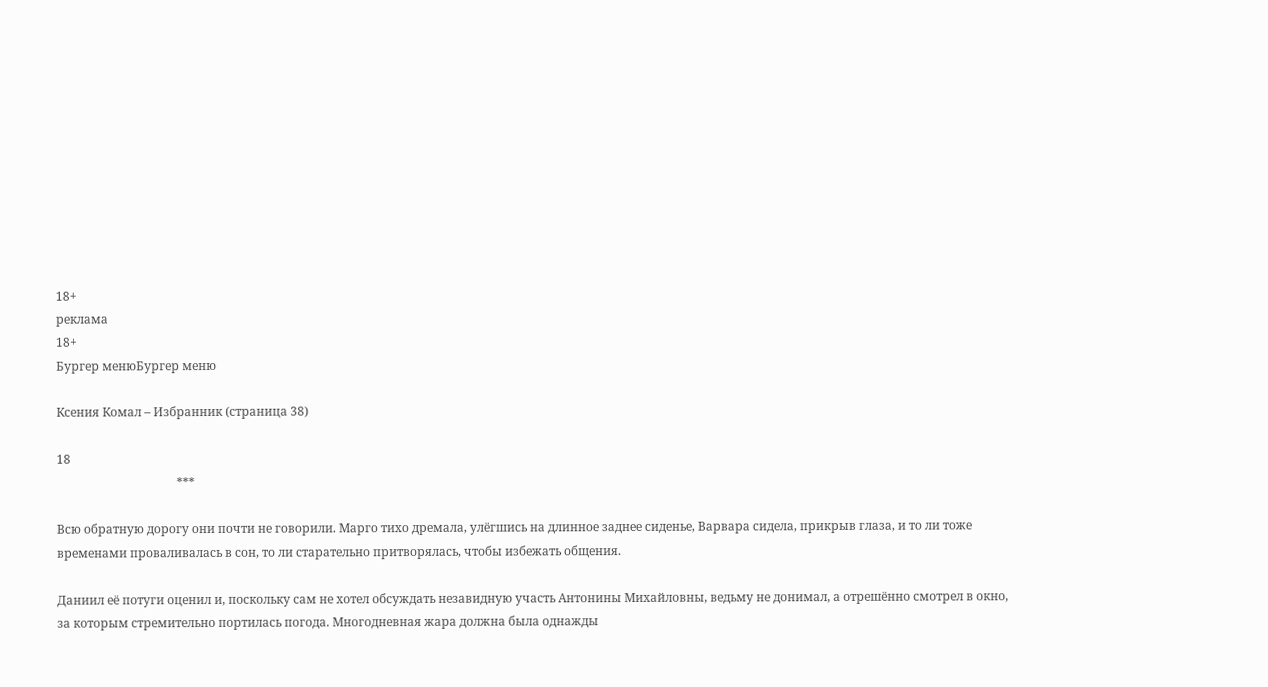18+
реклама
18+
Бургер менюБургер меню

Ксения Комал – Избранник (страница 38)

18
                                        ***

Всю обратную дорогу они почти не говорили. Марго тихо дремала, улёгшись на длинное заднее сиденье, Варвара сидела, прикрыв глаза, и то ли тоже временами проваливалась в сон, то ли старательно притворялась, чтобы избежать общения.

Даниил её потуги оценил и, поскольку сам не хотел обсуждать незавидную участь Антонины Михайловны, ведьму не донимал, а отрешённо смотрел в окно, за которым стремительно портилась погода. Многодневная жара должна была однажды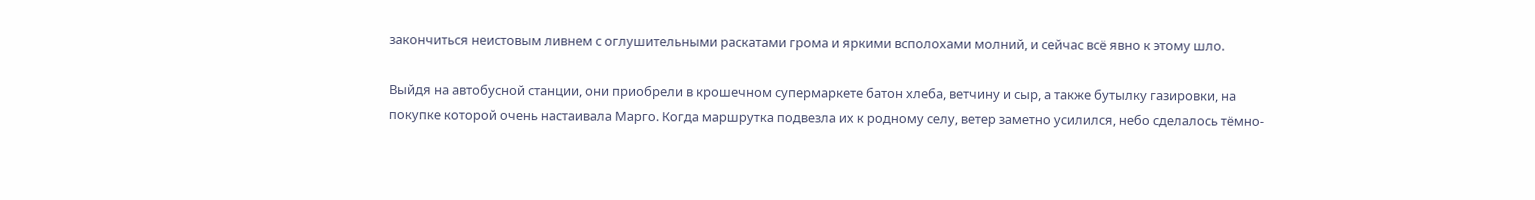закончиться неистовым ливнем с оглушительными раскатами грома и яркими всполохами молний, и сейчас всё явно к этому шло.

Выйдя на автобусной станции, они приобрели в крошечном супермаркете батон хлеба, ветчину и сыр, а также бутылку газировки, на покупке которой очень настаивала Марго. Когда маршрутка подвезла их к родному селу, ветер заметно усилился, небо сделалось тёмно-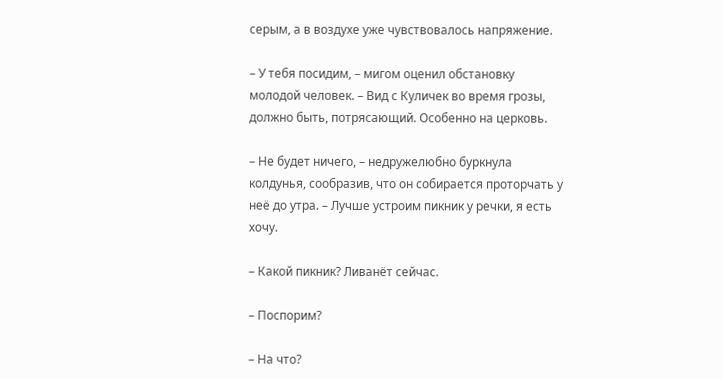серым, а в воздухе уже чувствовалось напряжение.

– У тебя посидим, – мигом оценил обстановку молодой человек. – Вид с Куличек во время грозы, должно быть, потрясающий. Особенно на церковь.

– Не будет ничего, – недружелюбно буркнула колдунья, сообразив, что он собирается проторчать у неё до утра. – Лучше устроим пикник у речки, я есть хочу.

– Какой пикник? Ливанёт сейчас.

– Поспорим?

– На что?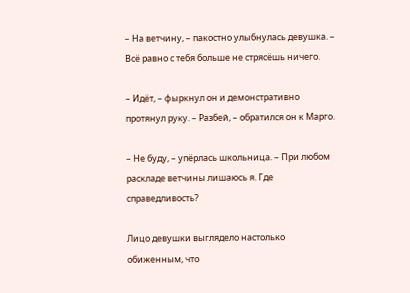– На ветчину, – пакостно улыбнулась девушка. – Всё равно с тебя больше не стрясёшь ничего.

– Идёт, – фыркнул он и демонстративно протянул руку. – Разбей, – обратился он к Марго.

– Не буду, – упёрлась школьница. – При любом раскладе ветчины лишаюсь я. Где справедливость?

Лицо девушки выглядело настолько обиженным, что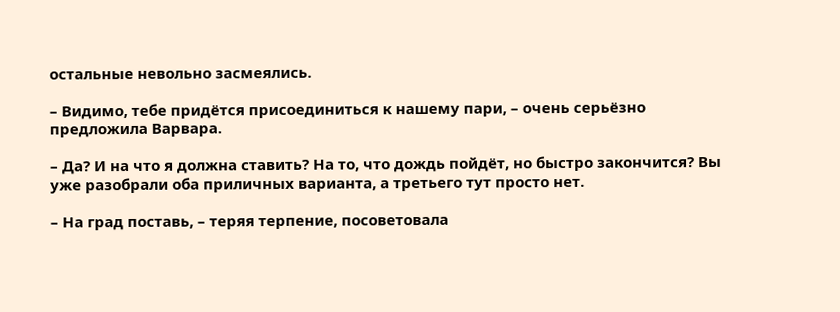остальные невольно засмеялись.

– Видимо, тебе придётся присоединиться к нашему пари, – очень серьёзно предложила Варвара.

– Да? И на что я должна ставить? На то, что дождь пойдёт, но быстро закончится? Вы уже разобрали оба приличных варианта, а третьего тут просто нет.

– На град поставь, – теряя терпение, посоветовала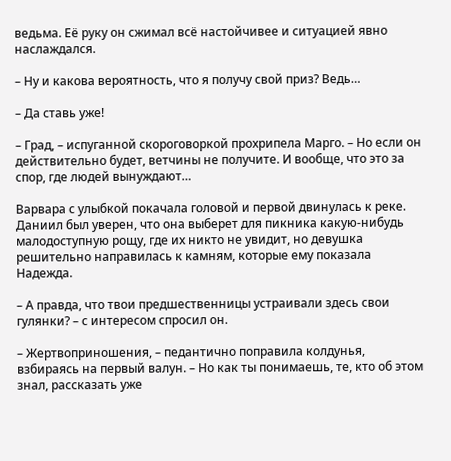ведьма. Её руку он сжимал всё настойчивее и ситуацией явно наслаждался.

– Ну и какова вероятность, что я получу свой приз? Ведь…

– Да ставь уже!

– Град, – испуганной скороговоркой прохрипела Марго. – Но если он действительно будет, ветчины не получите. И вообще, что это за спор, где людей вынуждают…

Варвара с улыбкой покачала головой и первой двинулась к реке. Даниил был уверен, что она выберет для пикника какую-нибудь малодоступную рощу, где их никто не увидит, но девушка решительно направилась к камням, которые ему показала Надежда.

– А правда, что твои предшественницы устраивали здесь свои гулянки? – с интересом спросил он.

– Жертвоприношения, – педантично поправила колдунья, взбираясь на первый валун. – Но как ты понимаешь, те, кто об этом знал, рассказать уже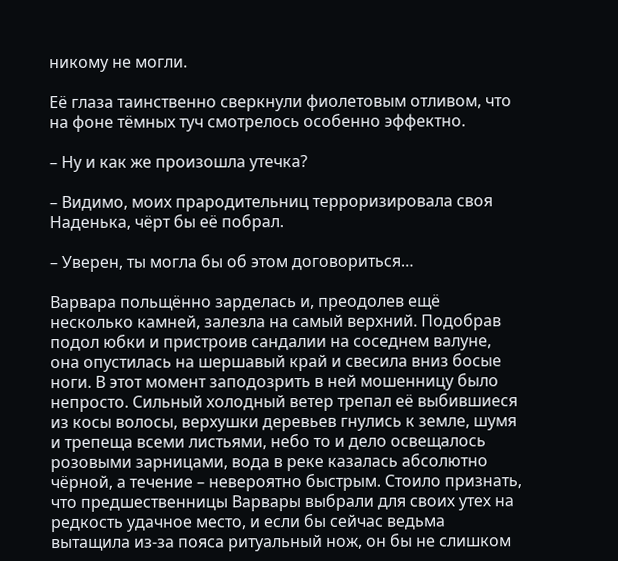никому не могли.

Её глаза таинственно сверкнули фиолетовым отливом, что на фоне тёмных туч смотрелось особенно эффектно.

– Ну и как же произошла утечка?

– Видимо, моих прародительниц терроризировала своя Наденька, чёрт бы её побрал.

– Уверен, ты могла бы об этом договориться…

Варвара польщённо зарделась и, преодолев ещё несколько камней, залезла на самый верхний. Подобрав подол юбки и пристроив сандалии на соседнем валуне, она опустилась на шершавый край и свесила вниз босые ноги. В этот момент заподозрить в ней мошенницу было непросто. Сильный холодный ветер трепал её выбившиеся из косы волосы, верхушки деревьев гнулись к земле, шумя и трепеща всеми листьями, небо то и дело освещалось розовыми зарницами, вода в реке казалась абсолютно чёрной, а течение – невероятно быстрым. Стоило признать, что предшественницы Варвары выбрали для своих утех на редкость удачное место, и если бы сейчас ведьма вытащила из-за пояса ритуальный нож, он бы не слишком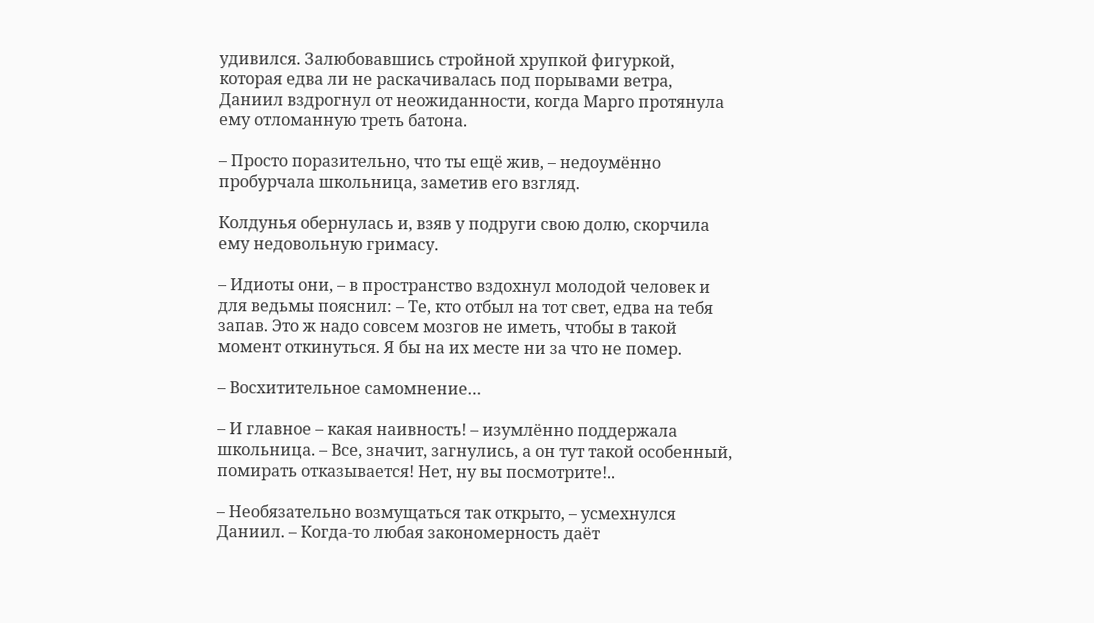удивился. Залюбовавшись стройной хрупкой фигуркой, которая едва ли не раскачивалась под порывами ветра, Даниил вздрогнул от неожиданности, когда Марго протянула ему отломанную треть батона.

– Просто поразительно, что ты ещё жив, – недоумённо пробурчала школьница, заметив его взгляд.

Колдунья обернулась и, взяв у подруги свою долю, скорчила ему недовольную гримасу.

– Идиоты они, – в пространство вздохнул молодой человек и для ведьмы пояснил: – Те, кто отбыл на тот свет, едва на тебя запав. Это ж надо совсем мозгов не иметь, чтобы в такой момент откинуться. Я бы на их месте ни за что не помер.

– Восхитительное самомнение…

– И главное – какая наивность! – изумлённо поддержала школьница. – Все, значит, загнулись, а он тут такой особенный, помирать отказывается! Нет, ну вы посмотрите!..

– Необязательно возмущаться так открыто, – усмехнулся Даниил. – Когда-то любая закономерность даёт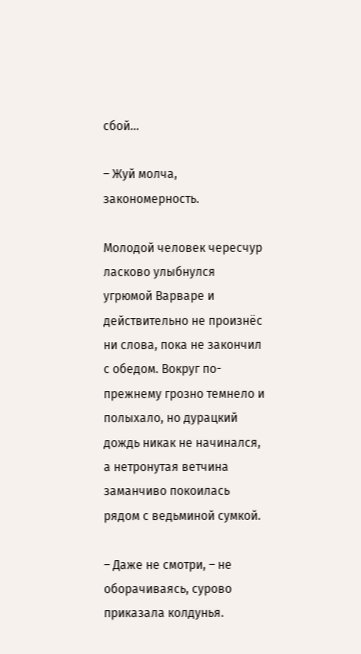сбой…

– Жуй молча, закономерность.

Молодой человек чересчур ласково улыбнулся угрюмой Варваре и действительно не произнёс ни слова, пока не закончил с обедом. Вокруг по-прежнему грозно темнело и полыхало, но дурацкий дождь никак не начинался, а нетронутая ветчина заманчиво покоилась рядом с ведьминой сумкой.

– Даже не смотри, – не оборачиваясь, сурово приказала колдунья.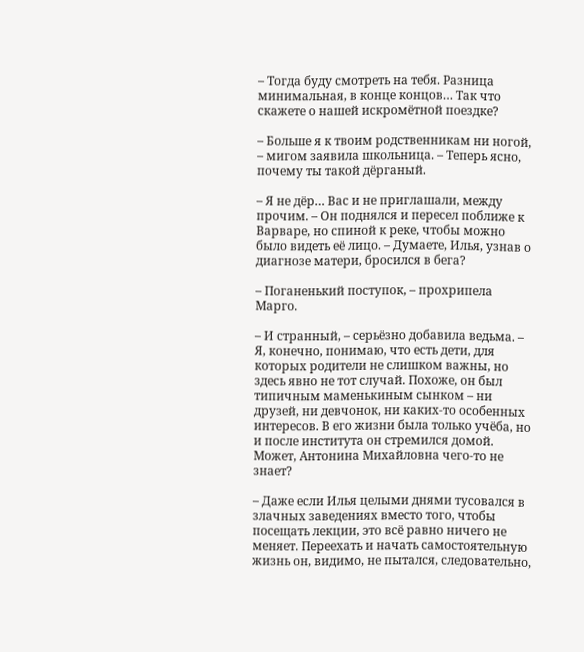– Тогда буду смотреть на тебя. Разница минимальная, в конце концов… Так что скажете о нашей искромётной поездке?

– Больше я к твоим родственникам ни ногой, – мигом заявила школьница. – Теперь ясно, почему ты такой дёрганый.

– Я не дёр… Вас и не приглашали, между прочим. – Он поднялся и пересел поближе к Варваре, но спиной к реке, чтобы можно было видеть её лицо. – Думаете, Илья, узнав о диагнозе матери, бросился в бега?

– Поганенький поступок, – прохрипела Марго.

– И странный, – серьёзно добавила ведьма. – Я, конечно, понимаю, что есть дети, для которых родители не слишком важны, но здесь явно не тот случай. Похоже, он был типичным маменькиным сынком – ни друзей, ни девчонок, ни каких-то особенных интересов. В его жизни была только учёба, но и после института он стремился домой. Может, Антонина Михайловна чего-то не знает?

– Даже если Илья целыми днями тусовался в злачных заведениях вместо того, чтобы посещать лекции, это всё равно ничего не меняет. Переехать и начать самостоятельную жизнь он, видимо, не пытался, следовательно,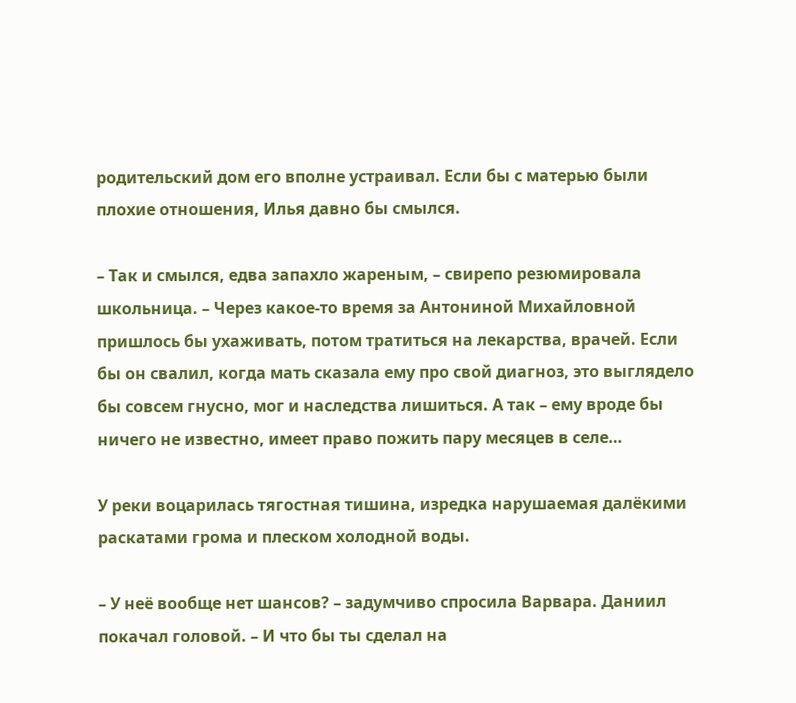родительский дом его вполне устраивал. Если бы с матерью были плохие отношения, Илья давно бы смылся.

– Так и смылся, едва запахло жареным, – свирепо резюмировала школьница. – Через какое-то время за Антониной Михайловной пришлось бы ухаживать, потом тратиться на лекарства, врачей. Если бы он свалил, когда мать сказала ему про свой диагноз, это выглядело бы совсем гнусно, мог и наследства лишиться. А так – ему вроде бы ничего не известно, имеет право пожить пару месяцев в селе…

У реки воцарилась тягостная тишина, изредка нарушаемая далёкими раскатами грома и плеском холодной воды.

– У неё вообще нет шансов? – задумчиво спросила Варвара. Даниил покачал головой. – И что бы ты сделал на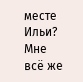месте Ильи? Мне всё же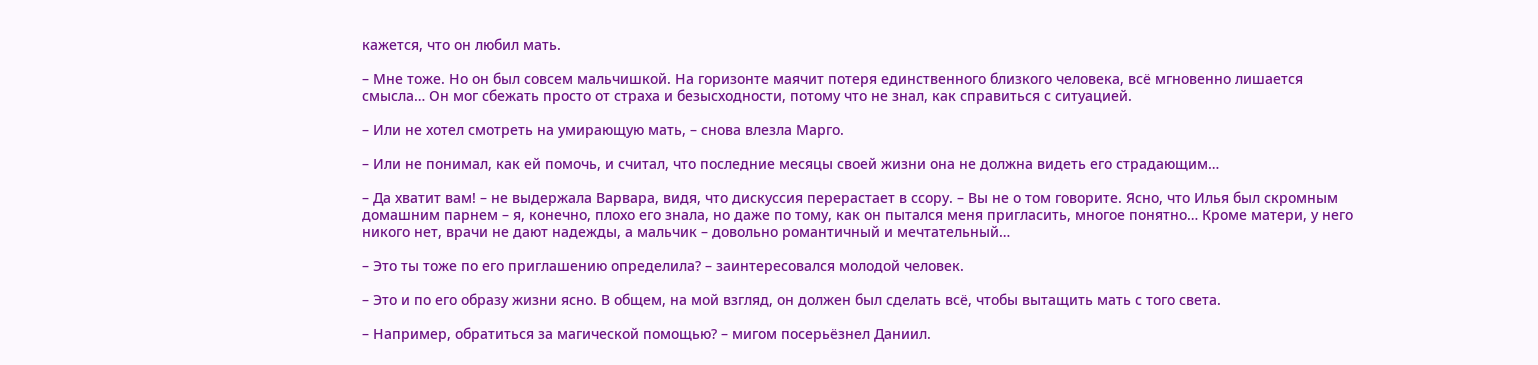кажется, что он любил мать.

– Мне тоже. Но он был совсем мальчишкой. На горизонте маячит потеря единственного близкого человека, всё мгновенно лишается смысла… Он мог сбежать просто от страха и безысходности, потому что не знал, как справиться с ситуацией.

– Или не хотел смотреть на умирающую мать, – снова влезла Марго.

– Или не понимал, как ей помочь, и считал, что последние месяцы своей жизни она не должна видеть его страдающим…

– Да хватит вам! – не выдержала Варвара, видя, что дискуссия перерастает в ссору. – Вы не о том говорите. Ясно, что Илья был скромным домашним парнем – я, конечно, плохо его знала, но даже по тому, как он пытался меня пригласить, многое понятно… Кроме матери, у него никого нет, врачи не дают надежды, а мальчик – довольно романтичный и мечтательный…

– Это ты тоже по его приглашению определила? – заинтересовался молодой человек.

– Это и по его образу жизни ясно. В общем, на мой взгляд, он должен был сделать всё, чтобы вытащить мать с того света.

– Например, обратиться за магической помощью? – мигом посерьёзнел Даниил.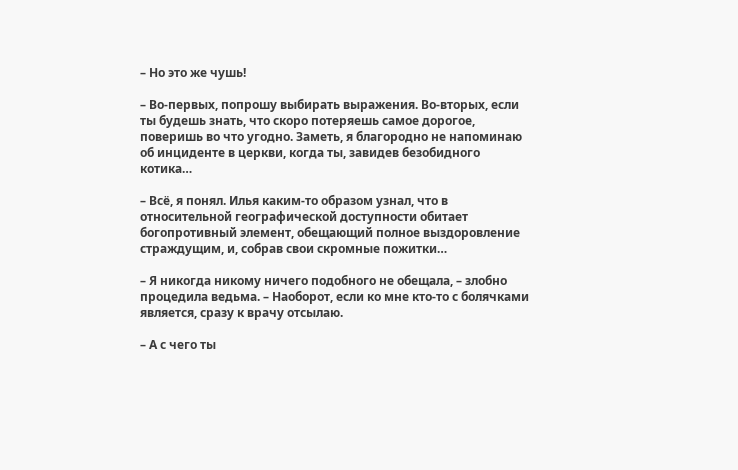– Но это же чушь!

– Во-первых, попрошу выбирать выражения. Во-вторых, если ты будешь знать, что скоро потеряешь самое дорогое, поверишь во что угодно. Заметь, я благородно не напоминаю об инциденте в церкви, когда ты, завидев безобидного котика…

– Всё, я понял. Илья каким-то образом узнал, что в относительной географической доступности обитает богопротивный элемент, обещающий полное выздоровление страждущим, и, собрав свои скромные пожитки…

– Я никогда никому ничего подобного не обещала, – злобно процедила ведьма. – Наоборот, если ко мне кто-то с болячками является, сразу к врачу отсылаю.

– А с чего ты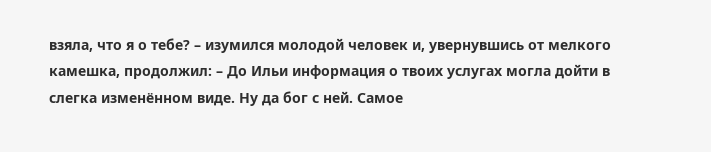взяла, что я о тебе? – изумился молодой человек и, увернувшись от мелкого камешка, продолжил: – До Ильи информация о твоих услугах могла дойти в слегка изменённом виде. Ну да бог с ней. Самое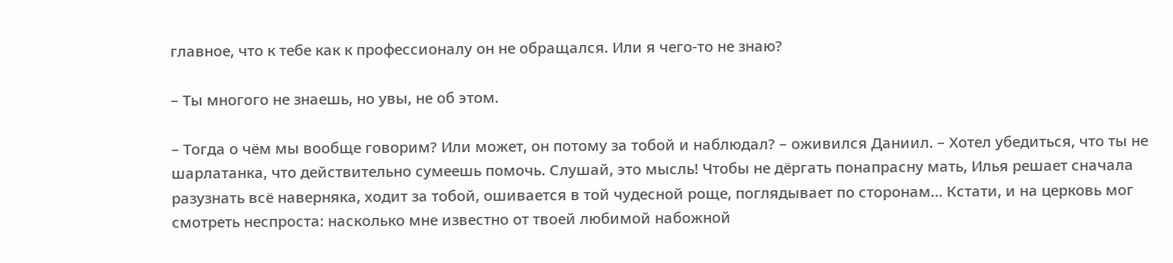главное, что к тебе как к профессионалу он не обращался. Или я чего-то не знаю?

– Ты многого не знаешь, но увы, не об этом.

– Тогда о чём мы вообще говорим? Или может, он потому за тобой и наблюдал? – оживился Даниил. – Хотел убедиться, что ты не шарлатанка, что действительно сумеешь помочь. Слушай, это мысль! Чтобы не дёргать понапрасну мать, Илья решает сначала разузнать всё наверняка, ходит за тобой, ошивается в той чудесной роще, поглядывает по сторонам… Кстати, и на церковь мог смотреть неспроста: насколько мне известно от твоей любимой набожной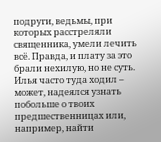подруги, ведьмы, при которых расстреляли священника, умели лечить всё. Правда, и плату за это брали нехилую, но не суть. Илья часто туда ходил – может, надеялся узнать побольше о твоих предшественницах или, например, найти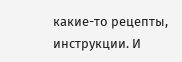какие-то рецепты, инструкции. И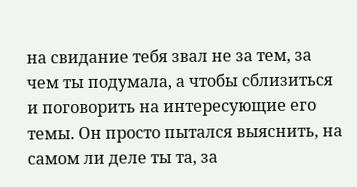на свидание тебя звал не за тем, за чем ты подумала, а чтобы сблизиться и поговорить на интересующие его темы. Он просто пытался выяснить, на самом ли деле ты та, за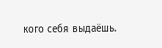кого себя выдаёшь.